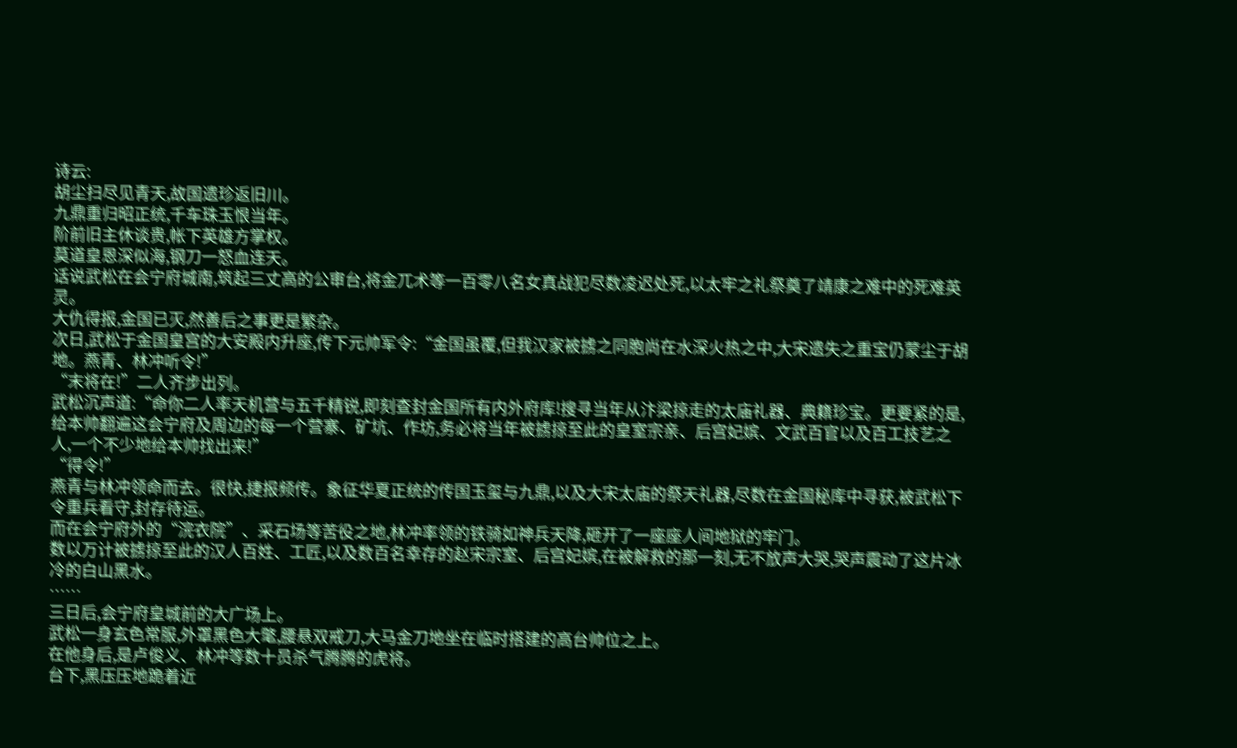诗云:
胡尘扫尽见青天,故国遗珍返旧川。
九鼎重归昭正统,千车珠玉恨当年。
阶前旧主休谈贵,帐下英雄方掌权。
莫道皇恩深似海,钢刀一怒血连天。
话说武松在会宁府城南,筑起三丈高的公审台,将金兀术等一百零八名女真战犯尽数凌迟处死,以太牢之礼祭奠了靖康之难中的死难英灵。
大仇得报,金国已灭,然善后之事更是繁杂。
次日,武松于金国皇宫的大安殿内升座,传下元帅军令:“金国虽覆,但我汉家被掳之同胞尚在水深火热之中,大宋遗失之重宝仍蒙尘于胡地。燕青、林冲听令!”
“末将在!”二人齐步出列。
武松沉声道:“命你二人率天机营与五千精锐,即刻查封金国所有内外府库!搜寻当年从汴梁掠走的太庙礼器、典籍珍宝。更要紧的是,给本帅翻遍这会宁府及周边的每一个营寨、矿坑、作坊,务必将当年被掳掠至此的皇室宗亲、后宫妃嫔、文武百官以及百工技艺之人,一个不少地给本帅找出来!”
“得令!”
燕青与林冲领命而去。很快,捷报频传。象征华夏正统的传国玉玺与九鼎,以及大宋太庙的祭天礼器,尽数在金国秘库中寻获,被武松下令重兵看守,封存待运。
而在会宁府外的“浣衣院”、采石场等苦役之地,林冲率领的铁骑如神兵天降,砸开了一座座人间地狱的牢门。
数以万计被掳掠至此的汉人百姓、工匠,以及数百名幸存的赵宋宗室、后宫妃嫔,在被解救的那一刻,无不放声大哭,哭声震动了这片冰冷的白山黑水。
……
三日后,会宁府皇城前的大广场上。
武松一身玄色常服,外罩黑色大氅,腰悬双戒刀,大马金刀地坐在临时搭建的高台帅位之上。
在他身后,是卢俊义、林冲等数十员杀气腾腾的虎将。
台下,黑压压地跪着近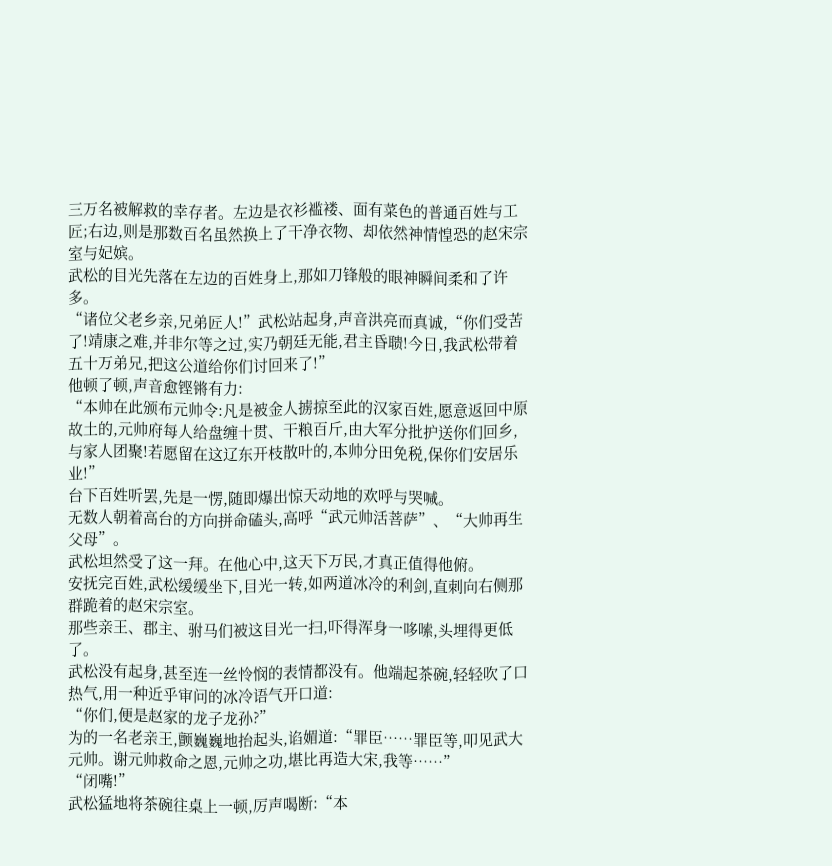三万名被解救的幸存者。左边是衣衫褴褛、面有菜色的普通百姓与工匠;右边,则是那数百名虽然换上了干净衣物、却依然神情惶恐的赵宋宗室与妃嫔。
武松的目光先落在左边的百姓身上,那如刀锋般的眼神瞬间柔和了许多。
“诸位父老乡亲,兄弟匠人!”武松站起身,声音洪亮而真诚,“你们受苦了!靖康之难,并非尔等之过,实乃朝廷无能,君主昏聩!今日,我武松带着五十万弟兄,把这公道给你们讨回来了!”
他顿了顿,声音愈铿锵有力:
“本帅在此颁布元帅令:凡是被金人掳掠至此的汉家百姓,愿意返回中原故土的,元帅府每人给盘缠十贯、干粮百斤,由大军分批护送你们回乡,与家人团聚!若愿留在这辽东开枝散叶的,本帅分田免税,保你们安居乐业!”
台下百姓听罢,先是一愣,随即爆出惊天动地的欢呼与哭喊。
无数人朝着高台的方向拼命磕头,高呼“武元帅活菩萨”、“大帅再生父母”。
武松坦然受了这一拜。在他心中,这天下万民,才真正值得他俯。
安抚完百姓,武松缓缓坐下,目光一转,如两道冰冷的利剑,直刺向右侧那群跪着的赵宋宗室。
那些亲王、郡主、驸马们被这目光一扫,吓得浑身一哆嗦,头埋得更低了。
武松没有起身,甚至连一丝怜悯的表情都没有。他端起茶碗,轻轻吹了口热气,用一种近乎审问的冰冷语气开口道:
“你们,便是赵家的龙子龙孙?”
为的一名老亲王,颤巍巍地抬起头,谄媚道:“罪臣……罪臣等,叩见武大元帅。谢元帅救命之恩,元帅之功,堪比再造大宋,我等……”
“闭嘴!”
武松猛地将茶碗往桌上一顿,厉声喝断:“本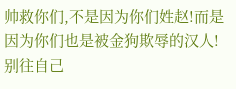帅救你们,不是因为你们姓赵!而是因为你们也是被金狗欺辱的汉人!别往自己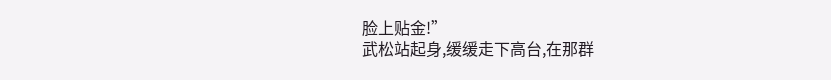脸上贴金!”
武松站起身,缓缓走下高台,在那群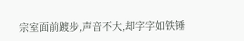宗室面前踱步,声音不大,却字字如铁锤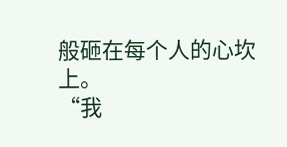般砸在每个人的心坎上。
“我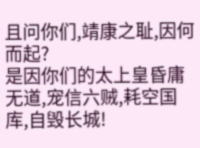且问你们,靖康之耻,因何而起?
是因你们的太上皇昏庸无道,宠信六贼,耗空国库,自毁长城!